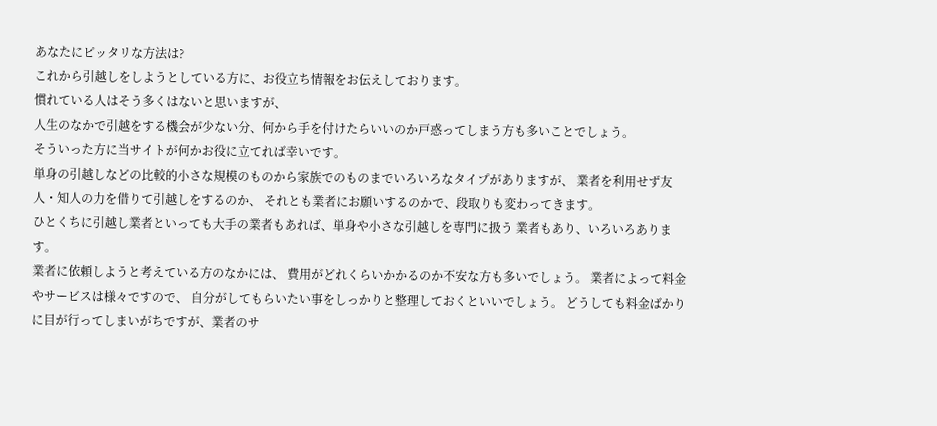あなたにピッタリな方法は?
これから引越しをしようとしている方に、お役立ち情報をお伝えしております。
慣れている人はそう多くはないと思いますが、
人生のなかで引越をする機会が少ない分、何から手を付けたらいいのか戸惑ってしまう方も多いことでしょう。
そういった方に当サイトが何かお役に立てれば幸いです。
単身の引越しなどの比較的小さな規模のものから家族でのものまでいろいろなタイプがありますが、 業者を利用せず友人・知人の力を借りて引越しをするのか、 それとも業者にお願いするのかで、段取りも変わってきます。
ひとくちに引越し業者といっても大手の業者もあれば、単身や小さな引越しを専門に扱う 業者もあり、いろいろあります。
業者に依頼しようと考えている方のなかには、 費用がどれくらいかかるのか不安な方も多いでしょう。 業者によって料金やサービスは様々ですので、 自分がしてもらいたい事をしっかりと整理しておくといいでしょう。 どうしても料金ばかりに目が行ってしまいがちですが、業者のサ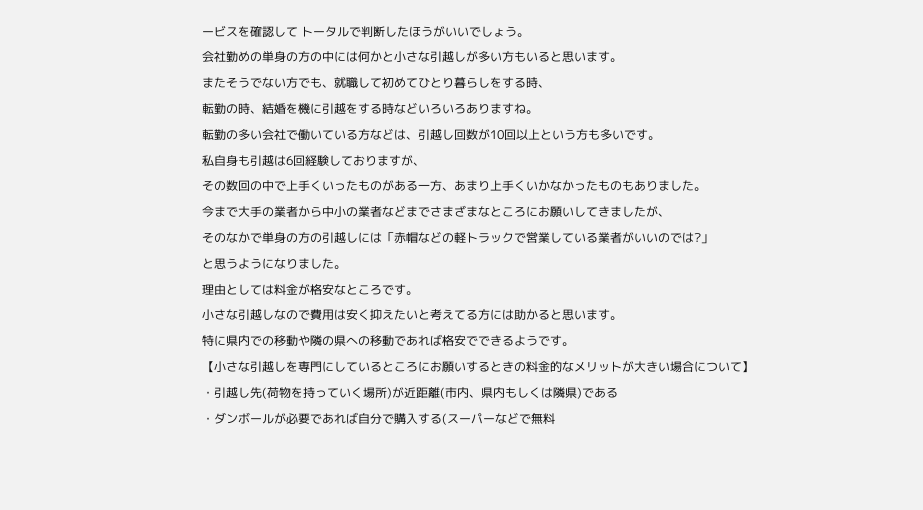ービスを確認して トータルで判断したほうがいいでしょう。
会社勤めの単身の方の中には何かと小さな引越しが多い方もいると思います。
またそうでない方でも、就職して初めてひとり暮らしをする時、
転勤の時、結婚を機に引越をする時などいろいろありますね。
転勤の多い会社で働いている方などは、引越し回数が10回以上という方も多いです。
私自身も引越は6回経験しておりますが、
その数回の中で上手くいったものがある一方、あまり上手くいかなかったものもありました。
今まで大手の業者から中小の業者などまでさまざまなところにお願いしてきましたが、
そのなかで単身の方の引越しには「赤帽などの軽トラックで営業している業者がいいのでは?」
と思うようになりました。
理由としては料金が格安なところです。
小さな引越しなので費用は安く抑えたいと考えてる方には助かると思います。
特に県内での移動や隣の県への移動であれば格安でできるようです。
【小さな引越しを専門にしているところにお願いするときの料金的なメリットが大きい場合について】
・引越し先(荷物を持っていく場所)が近距離(市内、県内もしくは隣県)である
・ダンボールが必要であれば自分で購入する(スーパーなどで無料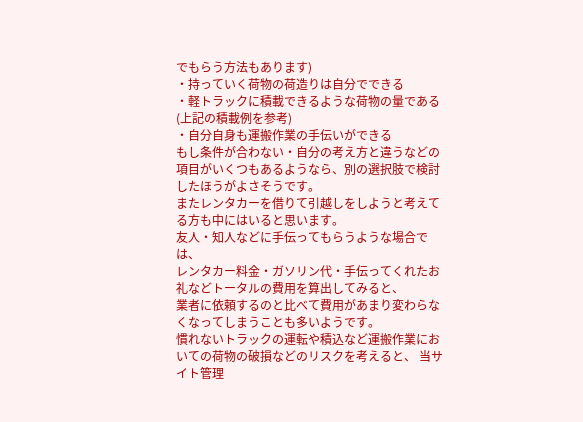でもらう方法もあります)
・持っていく荷物の荷造りは自分でできる
・軽トラックに積載できるような荷物の量である(上記の積載例を参考)
・自分自身も運搬作業の手伝いができる
もし条件が合わない・自分の考え方と違うなどの項目がいくつもあるようなら、別の選択肢で検討したほうがよさそうです。
またレンタカーを借りて引越しをしようと考えてる方も中にはいると思います。
友人・知人などに手伝ってもらうような場合では、
レンタカー料金・ガソリン代・手伝ってくれたお礼などトータルの費用を算出してみると、
業者に依頼するのと比べて費用があまり変わらなくなってしまうことも多いようです。
慣れないトラックの運転や積込など運搬作業においての荷物の破損などのリスクを考えると、 当サイト管理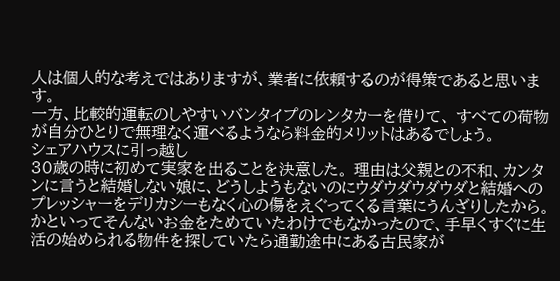人は個人的な考えではありますが、業者に依頼するのが得策であると思います。
一方、比較的運転のしやすいバンタイプのレンタカーを借りて、 すべての荷物が自分ひとりで無理なく運べるようなら料金的メリットはあるでしょう。
シェアハウスに引っ越し
30歳の時に初めて実家を出ることを決意した。 理由は父親との不和、カンタンに言うと結婚しない娘に、どうしようもないのにウダウダウダウダと結婚へのプレッシャーをデリカシーもなく心の傷をえぐってくる言葉にうんざりしたから。 かといってそんないお金をためていたわけでもなかったので、手早くすぐに生活の始められる物件を探していたら通勤途中にある古民家が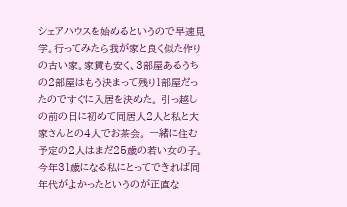シェアハウスを始めるというので早速見学。行ってみたら我が家と良く似た作りの古い家。家賃も安く、3部屋あるうちの2部屋はもう決まって残り1部屋だったのですぐに入居を決めた。 引っ越しの前の日に初めて同居人2人と私と大家さんとの4人でお茶会。 一緒に住む予定の2人はまだ25歳の若い女の子。 今年31歳になる私にとってできれば同年代がよかったというのが正直な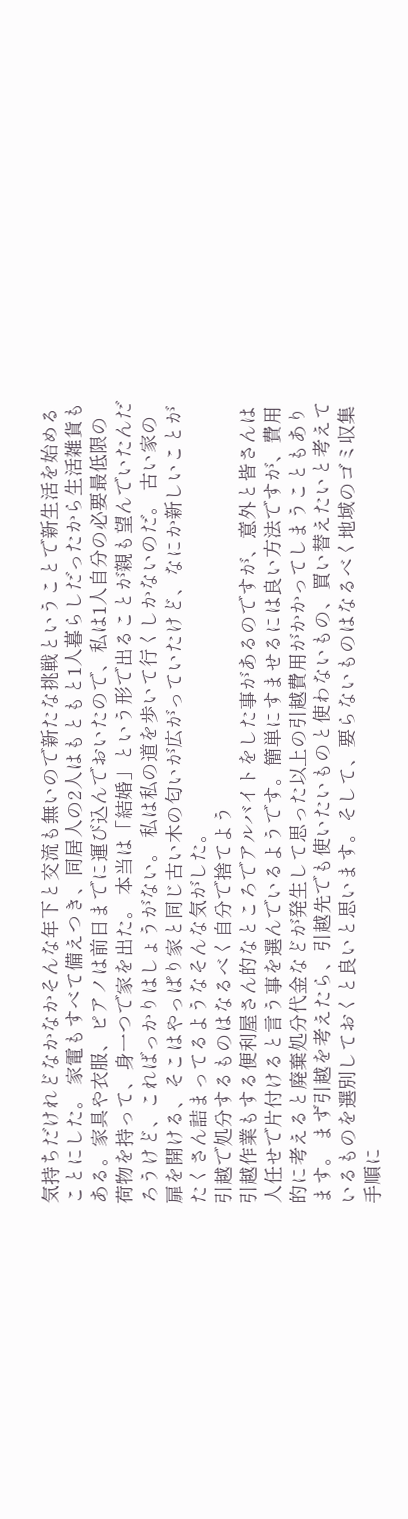気持ちだけれどなかなかそんな年下と交流も無いので新たな挑戦ということで新生活を始めることにした。 家電もすべて備えつき、同居人の2人はもともと1人暮らしだったから生活雑貨もある。家具や衣服、ピアノは前日までに運び込んでおいたので、私は1人自分の必要最低限の荷物を持って、身一つで家を出た。 本当は「結婚」という形で出ることが親も望んでいたんだろうけど、こればっかりはしょうがない。 私は私の道を歩いて行くしかないのだ。 古い家の扉を開ける、そこはやっぱり家と同じ古い木の匂いが広がっていたけど、なにか新しいことがたくさん詰まってるようなそんな気がした。
引越で処分するものはなるべく自分で捨てよう
引越作業もする便利屋さん的なところでアルバイトをした事があるのですが、意外と皆さんは人任せで片付けると言う事を選んでいるようです。簡単にすませるには良い方法ですが、費用的に考えると廃棄処分代金などが発生して思った以上の引越費用がかかってしまうこともあります。 まず引越を考えたら、引越先でも使いたいものと使わないもの、買い替えたいと考えているものを選別しておくと良いと思います。そして、要らないものはなるべく地域のゴミ収集手順に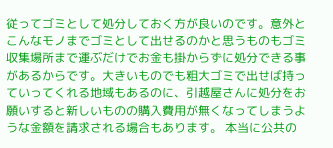従ってゴミとして処分しておく方が良いのです。意外とこんなモノまでゴミとして出せるのかと思うものもゴミ収集場所まで運ぶだけでお金も掛からずに処分できる事があるからです。大きいものでも粗大ゴミで出せば持っていってくれる地域もあるのに、引越屋さんに処分をお願いすると新しいものの購入費用が無くなってしまうような金額を請求される場合もあります。 本当に公共の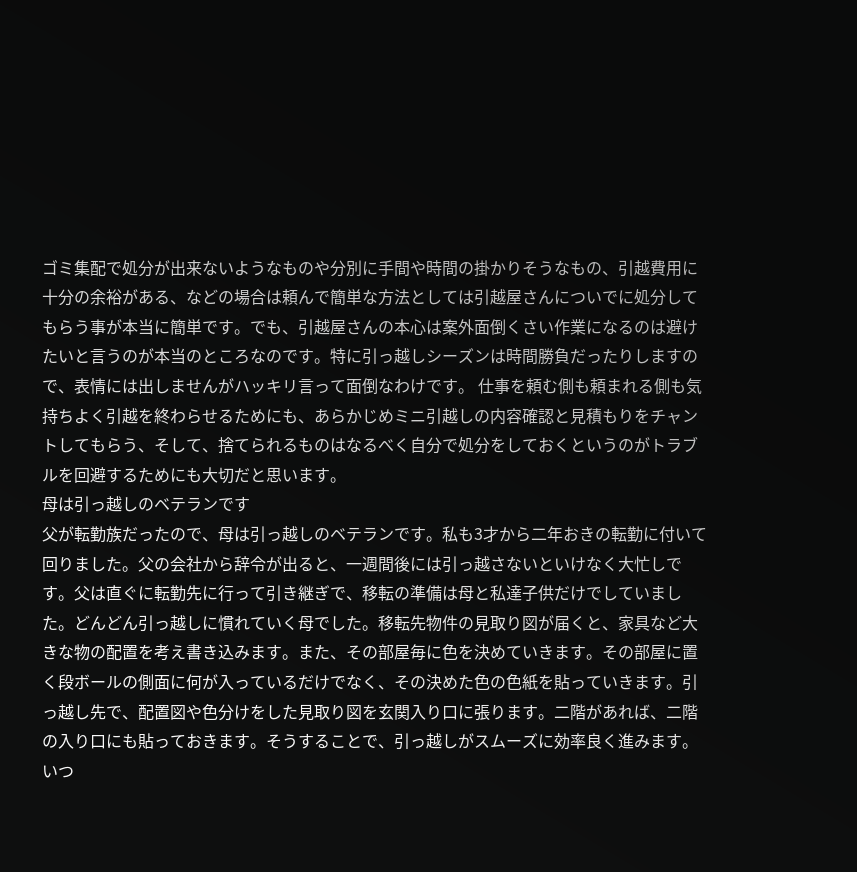ゴミ集配で処分が出来ないようなものや分別に手間や時間の掛かりそうなもの、引越費用に十分の余裕がある、などの場合は頼んで簡単な方法としては引越屋さんについでに処分してもらう事が本当に簡単です。でも、引越屋さんの本心は案外面倒くさい作業になるのは避けたいと言うのが本当のところなのです。特に引っ越しシーズンは時間勝負だったりしますので、表情には出しませんがハッキリ言って面倒なわけです。 仕事を頼む側も頼まれる側も気持ちよく引越を終わらせるためにも、あらかじめミニ引越しの内容確認と見積もりをチャントしてもらう、そして、捨てられるものはなるべく自分で処分をしておくというのがトラブルを回避するためにも大切だと思います。
母は引っ越しのベテランです
父が転勤族だったので、母は引っ越しのベテランです。私も3才から二年おきの転勤に付いて回りました。父の会社から辞令が出ると、一週間後には引っ越さないといけなく大忙しです。父は直ぐに転勤先に行って引き継ぎで、移転の準備は母と私達子供だけでしていました。どんどん引っ越しに慣れていく母でした。移転先物件の見取り図が届くと、家具など大きな物の配置を考え書き込みます。また、その部屋毎に色を決めていきます。その部屋に置く段ボールの側面に何が入っているだけでなく、その決めた色の色紙を貼っていきます。引っ越し先で、配置図や色分けをした見取り図を玄関入り口に張ります。二階があれば、二階の入り口にも貼っておきます。そうすることで、引っ越しがスムーズに効率良く進みます。いつ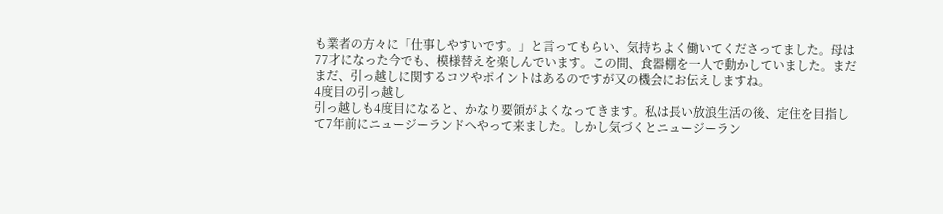も業者の方々に「仕事しやすいです。」と言ってもらい、気持ちよく働いてくださってました。母は77才になった今でも、模様替えを楽しんでいます。この間、食器棚を一人で動かしていました。まだまだ、引っ越しに関するコツやポイントはあるのですが又の機会にお伝えしますね。
4度目の引っ越し
引っ越しも4度目になると、かなり要領がよくなってきます。私は長い放浪生活の後、定住を目指して7年前にニュージーランドへやって来ました。しかし気づくとニュージーラン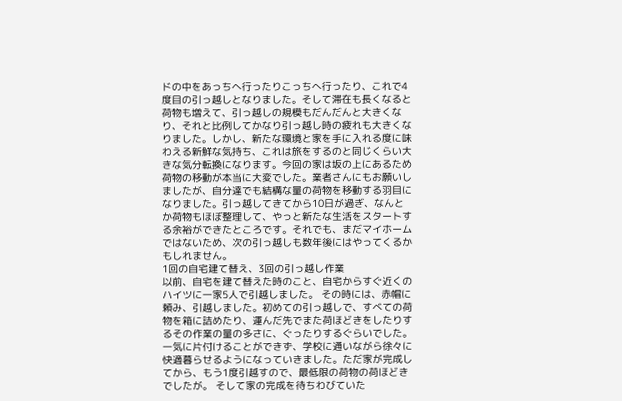ドの中をあっちへ行ったりこっちへ行ったり、これで4度目の引っ越しとなりました。そして滞在も長くなると荷物も増えて、引っ越しの規模もだんだんと大きくなり、それと比例してかなり引っ越し時の疲れも大きくなりました。しかし、新たな環境と家を手に入れる度に味わえる新鮮な気持ち、これは旅をするのと同じくらい大きな気分転換になります。今回の家は坂の上にあるため荷物の移動が本当に大変でした。業者さんにもお願いしましたが、自分達でも結構な量の荷物を移動する羽目になりました。引っ越してきてから10日が過ぎ、なんとか荷物もほぼ整理して、やっと新たな生活をスタートする余裕ができたところです。それでも、まだマイホームではないため、次の引っ越しも数年後にはやってくるかもしれません。
1回の自宅建て替え、3回の引っ越し作業
以前、自宅を建て替えた時のこと、自宅からすぐ近くのハイツに一家5人で引越しました。 その時には、赤帽に頼み、引越しました。初めての引っ越しで、すべての荷物を箱に詰めたり、運んだ先でまた荷ほどきをしたりするその作業の量の多さに、ぐったりするぐらいでした。一気に片付けることができず、学校に通いながら徐々に快適暮らせるようになっていきました。ただ家が完成してから、もう1度引越すので、最低限の荷物の荷ほどきでしたが。 そして家の完成を待ちわびていた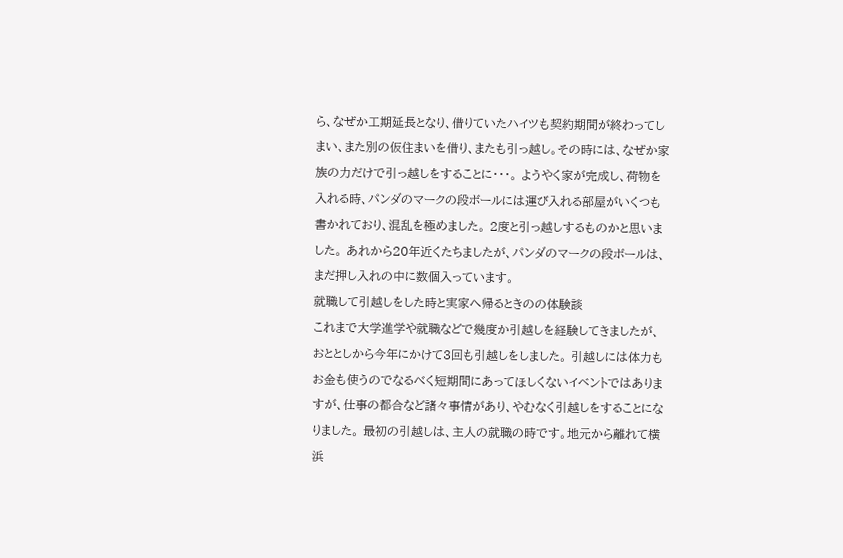ら、なぜか工期延長となり、借りていたハイツも契約期間が終わってしまい、また別の仮住まいを借り、またも引っ越し。その時には、なぜか家族の力だけで引っ越しをすることに・・・。 ようやく家が完成し、荷物を入れる時、パンダのマークの段ボールには運び入れる部屋がいくつも書かれており、混乱を極めました。 2度と引っ越しするものかと思いました。 あれから20年近くたちましたが、パンダのマークの段ボールは、まだ押し入れの中に数個入っています。
就職して引越しをした時と実家へ帰るときのの体験談
これまで大学進学や就職などで幾度か引越しを経験してきましたが、おととしから今年にかけて3回も引越しをしました。 引越しには体力もお金も使うのでなるべく短期間にあってほしくないイベントではありますが、仕事の都合など諸々事情があり、やむなく引越しをすることになりました。 最初の引越しは、主人の就職の時です。地元から離れて横浜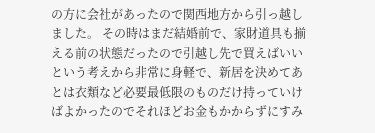の方に会社があったので関西地方から引っ越しました。 その時はまだ結婚前で、家財道具も揃える前の状態だったので引越し先で買えばいいという考えから非常に身軽で、新居を決めてあとは衣類など必要最低限のものだけ持っていけばよかったのでそれほどお金もかからずにすみ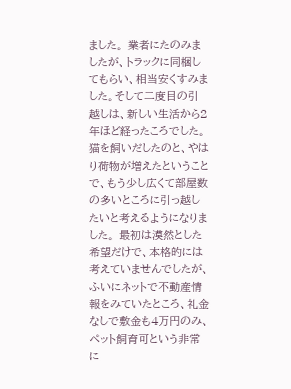ました。 業者にたのみましたが、トラックに同梱してもらい、相当安くすみました。そして二度目の引越しは、新しい生活から2年ほど経ったころでした。 猫を飼いだしたのと、やはり荷物が増えたということで、もう少し広くて部屋数の多いところに引っ越したいと考えるようになりました。 最初は漠然とした希望だけで、本格的には考えていませんでしたが、ふいにネットで不動産情報をみていたところ、礼金なしで敷金も4万円のみ、ペット飼育可という非常に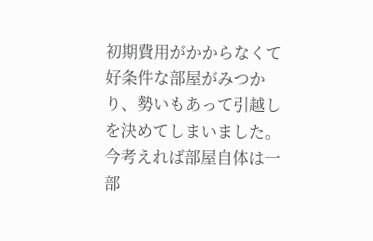初期費用がかからなくて好条件な部屋がみつかり、勢いもあって引越しを決めてしまいました。 今考えれば部屋自体は一部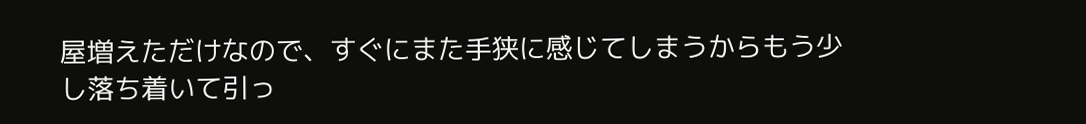屋増えただけなので、すぐにまた手狭に感じてしまうからもう少し落ち着いて引っ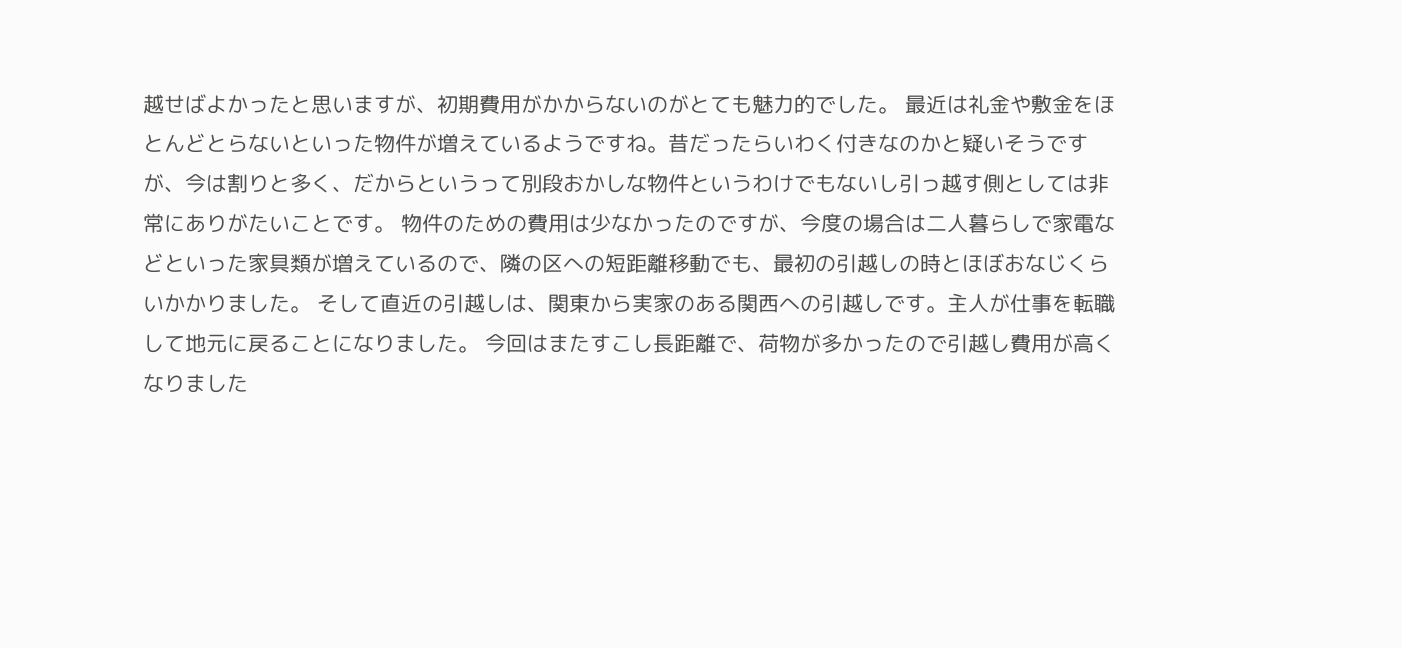越せばよかったと思いますが、初期費用がかからないのがとても魅力的でした。 最近は礼金や敷金をほとんどとらないといった物件が増えているようですね。昔だったらいわく付きなのかと疑いそうですが、今は割りと多く、だからというって別段おかしな物件というわけでもないし引っ越す側としては非常にありがたいことです。 物件のための費用は少なかったのですが、今度の場合は二人暮らしで家電などといった家具類が増えているので、隣の区への短距離移動でも、最初の引越しの時とほぼおなじくらいかかりました。 そして直近の引越しは、関東から実家のある関西への引越しです。主人が仕事を転職して地元に戻ることになりました。 今回はまたすこし長距離で、荷物が多かったので引越し費用が高くなりました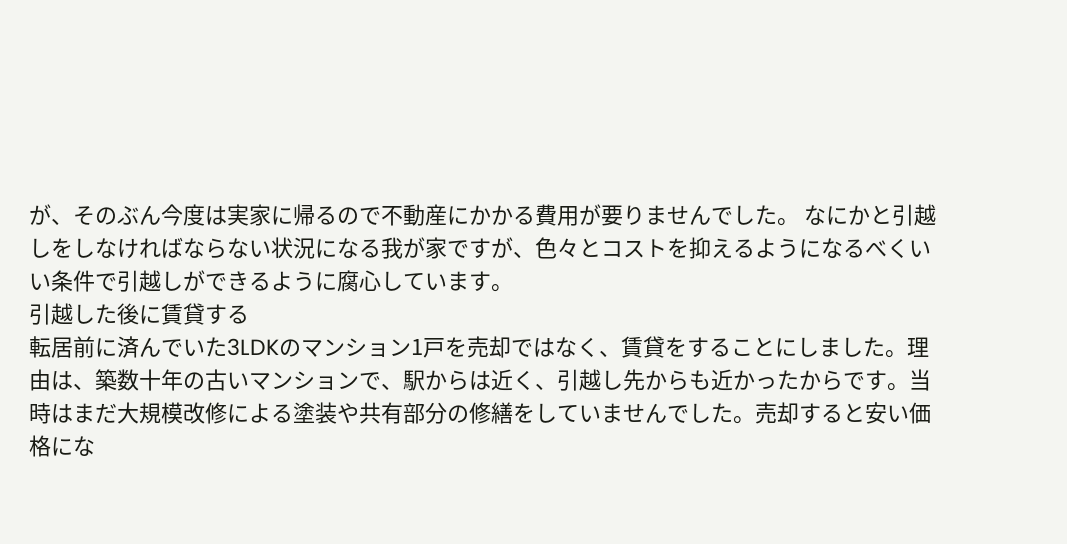が、そのぶん今度は実家に帰るので不動産にかかる費用が要りませんでした。 なにかと引越しをしなければならない状況になる我が家ですが、色々とコストを抑えるようになるべくいい条件で引越しができるように腐心しています。
引越した後に賃貸する
転居前に済んでいた3LDKのマンション1戸を売却ではなく、賃貸をすることにしました。理由は、築数十年の古いマンションで、駅からは近く、引越し先からも近かったからです。当時はまだ大規模改修による塗装や共有部分の修繕をしていませんでした。売却すると安い価格にな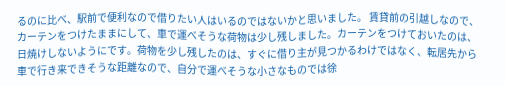るのに比べ、駅前で便利なので借りたい人はいるのではないかと思いました。 賃貸前の引越しなので、カーテンをつけたままにして、車で運べそうな荷物は少し残しました。カーテンをつけておいたのは、日焼けしないようにです。荷物を少し残したのは、すぐに借り主が見つかるわけではなく、転居先から車で行き来できそうな距離なので、自分で運べそうな小さなものでは徐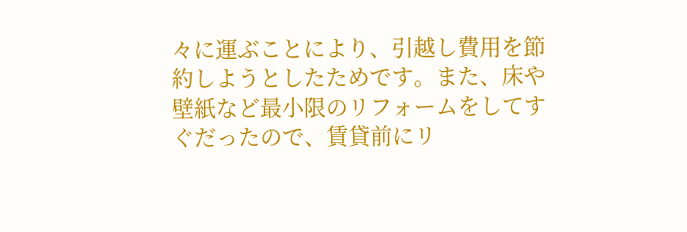々に運ぶことにより、引越し費用を節約しようとしたためです。また、床や壁紙など最小限のリフォームをしてすぐだったので、賃貸前にリ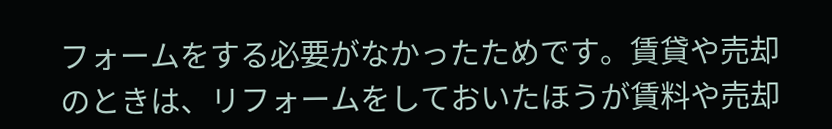フォームをする必要がなかったためです。賃貸や売却のときは、リフォームをしておいたほうが賃料や売却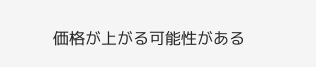価格が上がる可能性がある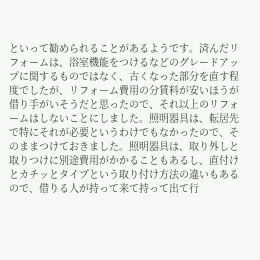といって勧められることがあるようです。済んだリフォームは、浴室機能をつけるなどのグレードアップに関するものではなく、古くなった部分を直す程度でしたが、リフォーム費用の分賃料が安いほうが借り手がいそうだと思ったので、それ以上のリフォームはしないことにしました。照明器具は、転居先で特にそれが必要というわけでもなかったので、そのままつけておきました。照明器具は、取り外しと取りつけに別途費用がかかることもあるし、直付けとカチッとタイプという取り付け方法の違いもあるので、借りる人が持って来て持って出て行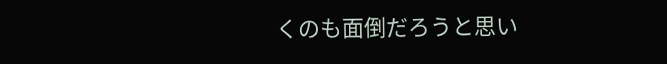くのも面倒だろうと思い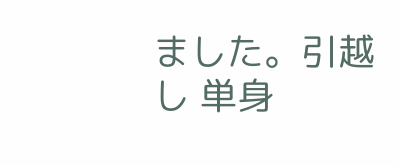ました。引越し 単身